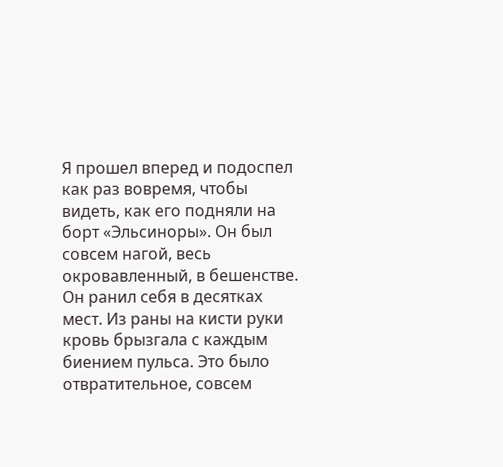Я прошел вперед и подоспел как раз вовремя, чтобы видеть, как его подняли на борт «Эльсиноры». Он был совсем нагой, весь окровавленный, в бешенстве. Он ранил себя в десятках мест. Из раны на кисти руки кровь брызгала с каждым биением пульса. Это было отвратительное, совсем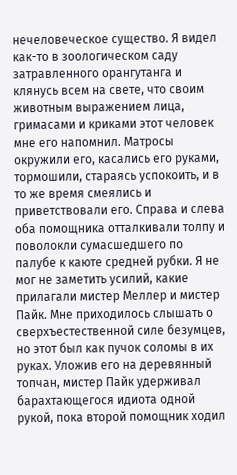нечеловеческое существо. Я видел как-то в зоологическом саду затравленного орангутанга и клянусь всем на свете, что своим животным выражением лица, гримасами и криками этот человек мне его напомнил. Матросы окружили его, касались его руками, тормошили, стараясь успокоить, и в то же время смеялись и приветствовали его. Справа и слева оба помощника отталкивали толпу и поволокли сумасшедшего по палубе к каюте средней рубки. Я не мог не заметить усилий, какие прилагали мистер Меллер и мистер Пайк. Мне приходилось слышать о сверхъестественной силе безумцев, но этот был как пучок соломы в их руках. Уложив его на деревянный топчан, мистер Пайк удерживал барахтающегося идиота одной рукой, пока второй помощник ходил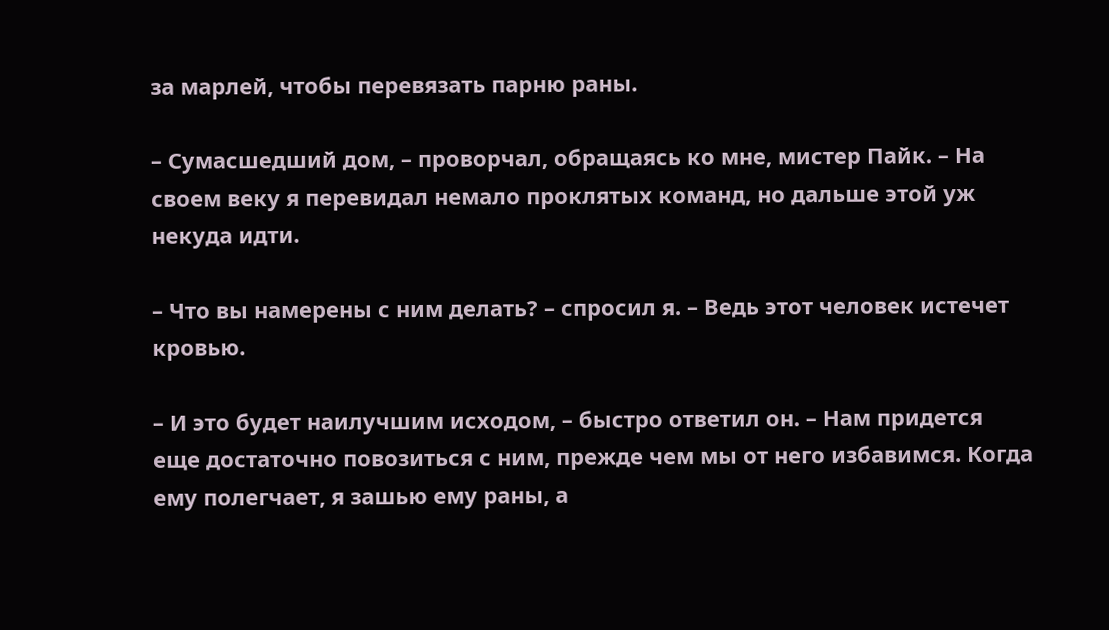за марлей, чтобы перевязать парню раны.

– Сумасшедший дом, – проворчал, обращаясь ко мне, мистер Пайк. – На своем веку я перевидал немало проклятых команд, но дальше этой уж некуда идти.

– Что вы намерены с ним делать? – спросил я. – Ведь этот человек истечет кровью.

– И это будет наилучшим исходом, – быстро ответил он. – Нам придется еще достаточно повозиться с ним, прежде чем мы от него избавимся. Когда ему полегчает, я зашью ему раны, а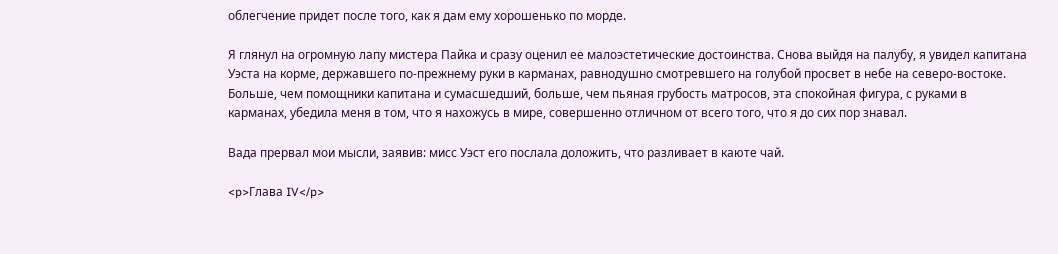облегчение придет после того, как я дам ему хорошенько по морде.

Я глянул на огромную лапу мистера Пайка и сразу оценил ее малоэстетические достоинства. Снова выйдя на палубу, я увидел капитана Уэста на корме, державшего по-прежнему руки в карманах, равнодушно смотревшего на голубой просвет в небе на северо-востоке. Больше, чем помощники капитана и сумасшедший, больше, чем пьяная грубость матросов, эта спокойная фигура, с руками в карманах, убедила меня в том, что я нахожусь в мире, совершенно отличном от всего того, что я до сих пор знавал.

Вада прервал мои мысли, заявив: мисс Уэст его послала доложить, что разливает в каюте чай.

<p>Глава IV</p>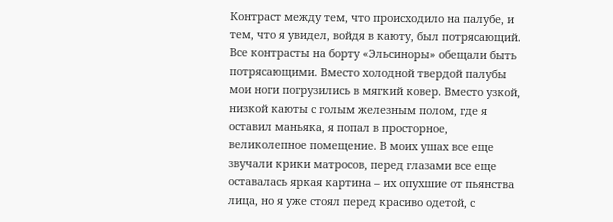Контраст между тем, что происходило на палубе, и тем, что я увидел, войдя в каюту, был потрясающий. Все контрасты на борту «Эльсиноры» обещали быть потрясающими. Вместо холодной твердой палубы мои ноги погрузились в мягкий ковер. Вместо узкой, низкой каюты с голым железным полом, где я оставил маньяка, я попал в просторное, великолепное помещение. В моих ушах все еще звучали крики матросов, перед глазами все еще оставалась яркая картина – их опухшие от пьянства лица, но я уже стоял перед красиво одетой, с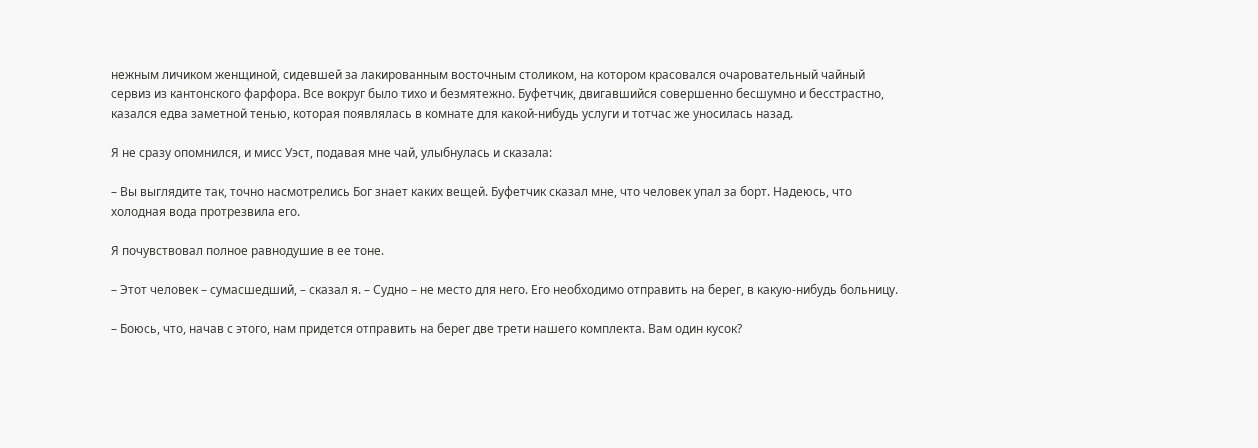нежным личиком женщиной, сидевшей за лакированным восточным столиком, на котором красовался очаровательный чайный сервиз из кантонского фарфора. Все вокруг было тихо и безмятежно. Буфетчик, двигавшийся совершенно бесшумно и бесстрастно, казался едва заметной тенью, которая появлялась в комнате для какой-нибудь услуги и тотчас же уносилась назад.

Я не сразу опомнился, и мисс Уэст, подавая мне чай, улыбнулась и сказала:

– Вы выглядите так, точно насмотрелись Бог знает каких вещей. Буфетчик сказал мне, что человек упал за борт. Надеюсь, что холодная вода протрезвила его.

Я почувствовал полное равнодушие в ее тоне.

– Этот человек – сумасшедший, – сказал я. – Судно – не место для него. Его необходимо отправить на берег, в какую-нибудь больницу.

– Боюсь, что, начав с этого, нам придется отправить на берег две трети нашего комплекта. Вам один кусок?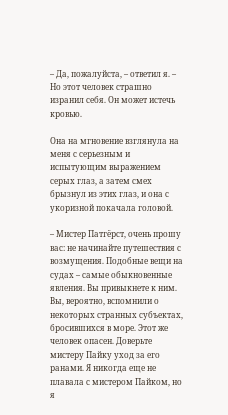– Да, пожалуйста, – ответил я. – Но этот человек страшно изранил себя. Он может истечь кровью.

Она на мгновение взглянула на меня с серьезным и испытующим выражением серых глаз, а затем смех брызнул из этих глаз, и она с укоризной покачала головой.

– Мистер Патгёрст, очень прошу вас: не начинайте путешествия с возмущения. Подобные вещи на судах – самые обыкновенные явления. Вы привыкнете к ним. Вы, вероятно, вспомнили о некоторых странных субъектах, бросившихся в море. Этот же человек опасен. Доверьте мистеру Пайку уход за его ранами. Я никогда еще не плавала с мистером Пайком, но я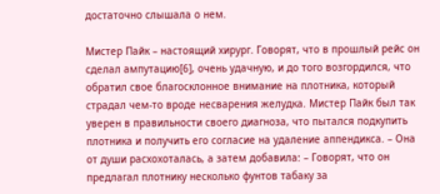достаточно слышала о нем.

Мистер Пайк – настоящий хирург. Говорят, что в прошлый рейс он сделал ампутацию[6], очень удачную, и до того возгордился, что обратил свое благосклонное внимание на плотника, который страдал чем-то вроде несварения желудка. Мистер Пайк был так уверен в правильности своего диагноза, что пытался подкупить плотника и получить его согласие на удаление аппендикса. – Она от души расхохоталась, а затем добавила: – Говорят, что он предлагал плотнику несколько фунтов табаку за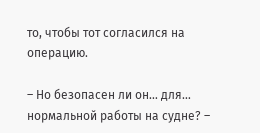то, чтобы тот согласился на операцию.

– Но безопасен ли он… для… нормальной работы на судне? –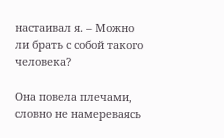настаивал я. – Можно ли брать с собой такого человека?

Она повела плечами, словно не намереваясь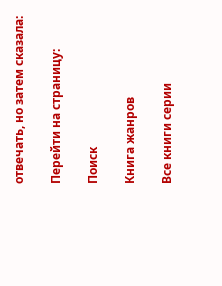отвечать, но затем сказала:

Перейти на страницу:

Поиск

Книга жанров

Все книги серии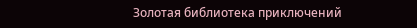Золотая библиотека приключений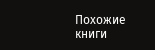Похожие книги